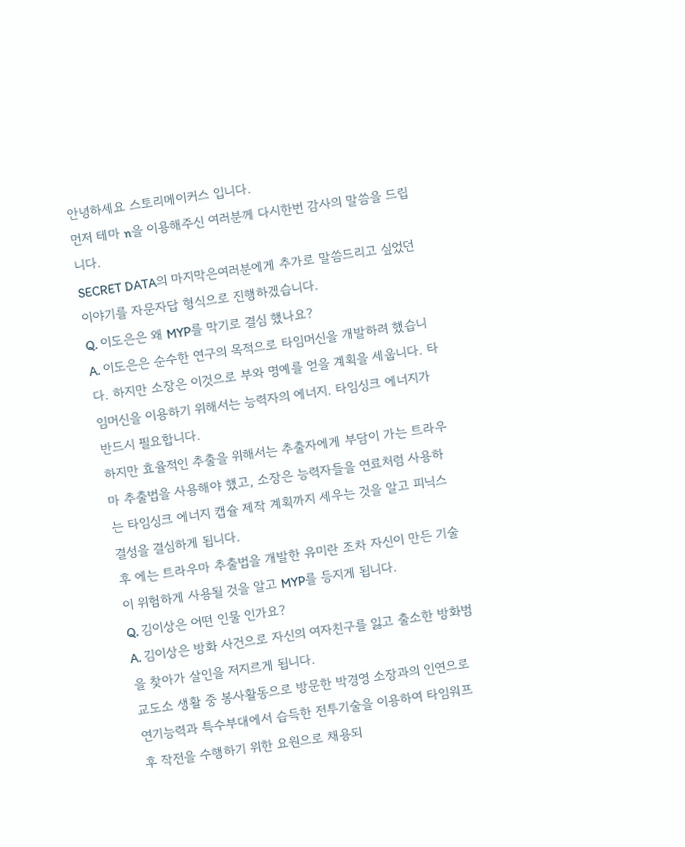안녕하세요 스토리메이커스 입니다.
먼저 테마 n을 이용해주신 여러분께 다시한번 감사의 말씀을 드립니다.
SECRET DATA의 마지막은여러분에게 추가로 말씀드리고 싶었던 이야기를 자문자답 형식으로 진행하겠습니다.
Q. 이도은은 왜 MYP를 막기로 결심 했나요?
A. 이도은은 순수한 연구의 목적으로 타임머신을 개발하려 했습니다. 하지만 소장은 이것으로 부와 명예를 얻을 계획을 세웁니다. 타임머신을 이용하기 위해서는 능력자의 에너지. 타임싱크 에너지가 반드시 필요합니다.
하지만 효율적인 추출을 위해서는 추출자에게 부담이 가는 트라우마 추출법을 사용해야 했고, 소장은 능력자들을 연료처럼 사용하는 타임싱크 에너지 캡슐 제작 계획까지 세우는 것을 알고 피닉스 결성을 결심하게 됩니다.
후 에는 트라우마 추출법을 개발한 유미란 조차 자신이 만든 기술이 위험하게 사용될 것을 알고 MYP를 등지게 됩니다.
Q. 김이상은 어떤 인물 인가요?
A. 김이상은 방화 사건으로 자신의 여자친구를 잃고 출소한 방화범을 찾아가 살인을 저지르게 됩니다.
교도소 생활 중 봉사활동으로 방문한 박경영 소장과의 인연으로 연기능력과 특수부대에서 습득한 전투기술을 이용하여 타임워프 후 작전을 수행하기 위한 요원으로 채용되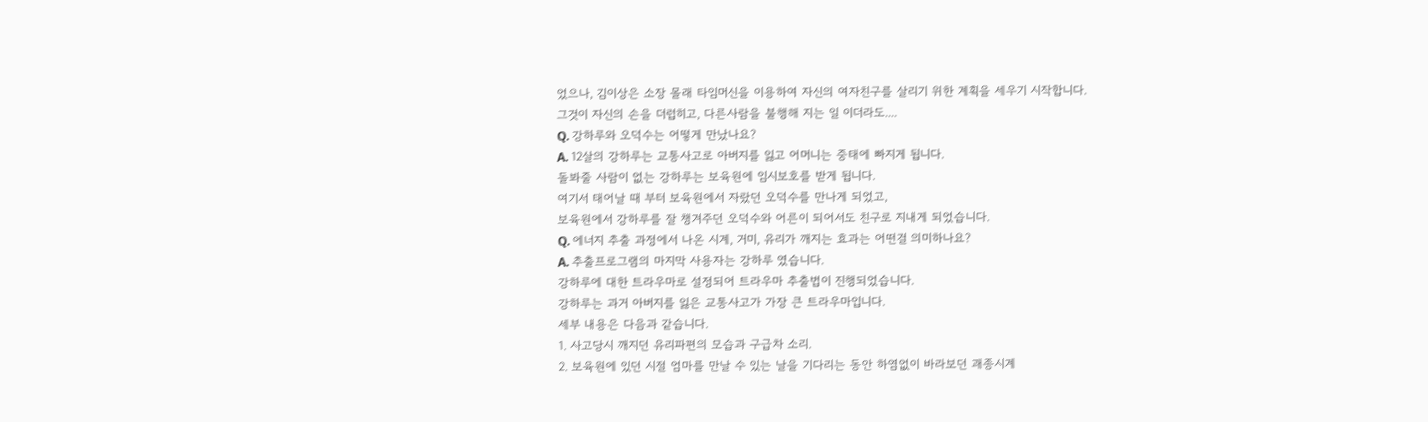었으나, 김이상은 소장 몰래 타임머신을 이용하여 자신의 여자친구를 살리기 위한 계획을 세우기 시작합니다.
그것이 자신의 손을 더럽히고, 다른사람을 불행해 지는 일 이더라도....
Q. 강하루와 오덕수는 어떻게 만났나요?
A. 12살의 강하루는 교통사고로 아버지를 잃고 어머니는 중태에 빠지게 됩니다.
돌봐줄 사람이 없는 강하루는 보육원에 임시보호를 받게 됩니다.
여기서 태어날 때 부터 보육원에서 자랐던 오덕수를 만나게 되었고,
보육원에서 강하루를 잘 챙겨주던 오덕수와 어른이 되어서도 친구로 지내게 되었습니다.
Q. 에너지 추출 과정에서 나온 시계, 거미, 유리가 깨지는 효과는 어떤걸 의미하나요?
A. 추출프로그램의 마지막 사용자는 강하루 였습니다.
강하루에 대한 트라우마로 설정되어 트라우마 추출법이 진행되었습니다.
강하루는 과거 아버지를 잃은 교통사고가 가장 큰 트라우마입니다.
세부 내용은 다음과 같습니다.
1. 사고당시 깨지던 유리파편의 모습과 구급차 소리.
2. 보육원에 있던 시절 엄마를 만날 수 있는 날을 기다리는 동안 하염없이 바라보던 괘종시계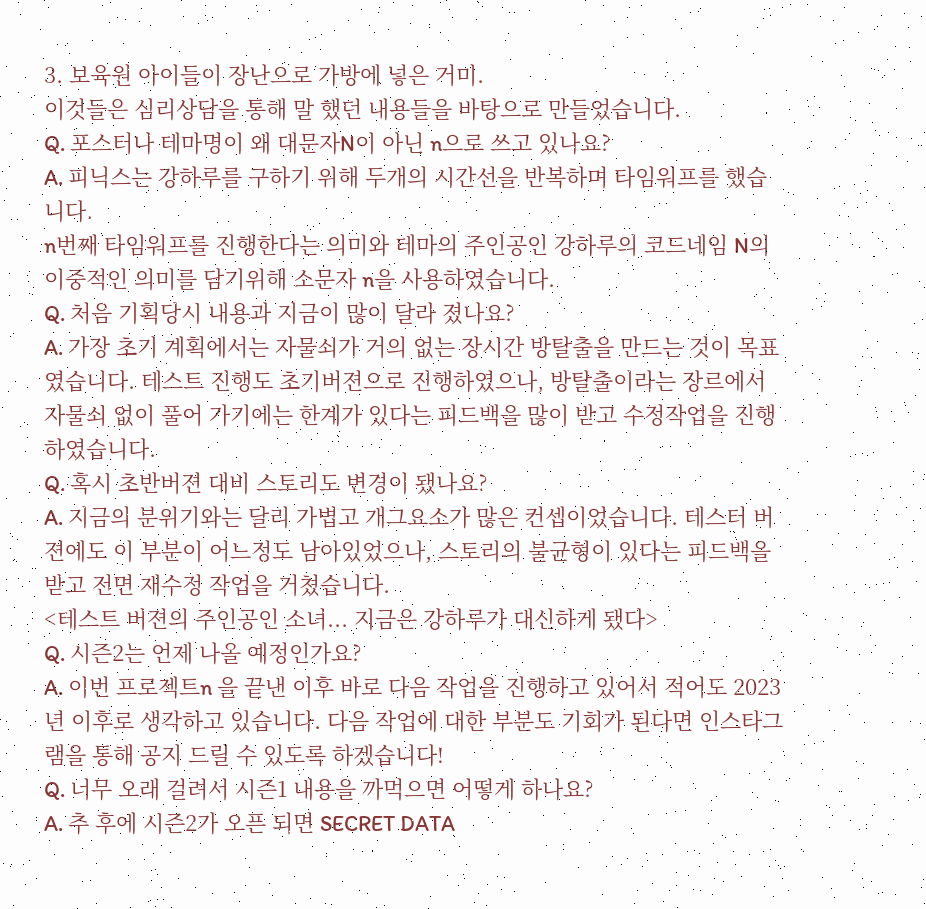3. 보육원 아이들이 장난으로 가방에 넣은 거미.
이것들은 심리상담을 통해 말 했던 내용들을 바탕으로 만들었습니다.
Q. 포스터나 테마명이 왜 대문자N이 아닌 n으로 쓰고 있나요?
A. 피닉스는 강하루를 구하기 위해 두개의 시간선을 반복하며 타임워프를 했습니다.
n번째 타임워프를 진행한다는 의미와 테마의 주인공인 강하루의 코드네임 N의 이중적인 의미를 담기위해 소문자 n을 사용하였습니다.
Q. 처음 기획당시 내용과 지금이 많이 달라 졌나요?
A. 가장 초기 계획에서는 자물쇠가 거의 없는 장시간 방탈출을 만드는 것이 목표였습니다. 테스트 진행도 초기버젼으로 진행하였으나, 방탈출이라는 장르에서 자물쇠 없이 풀어 가기에는 한계가 있다는 피드백을 많이 받고 수정작업을 진행하였습니다.
Q. 혹시 초반버젼 대비 스토리도 변경이 됐나요?
A. 지금의 분위기와는 달리 가볍고 개그요소가 많은 컨셉이었습니다. 테스터 버젼에도 이 부분이 어느정도 남아있었으나, 스토리의 불균형이 있다는 피드백을 받고 전면 재수정 작업을 거쳤습니다.
<테스트 버젼의 주인공인 소녀... 지금은 강하루가 대신하게 됐다>
Q. 시즌2는 언제 나올 예정인가요?
A. 이번 프로젝트n 을 끝낸 이후 바로 다음 작업을 진행하고 있어서 적어도 2023년 이후로 생각하고 있습니다. 다음 작업에 대한 부분도 기회가 된다면 인스타그램을 통해 공지 드릴 수 있도록 하겠습니다!
Q. 너무 오래 걸려서 시즌1 내용을 까먹으면 어떻게 하나요?
A. 추 후에 시즌2가 오픈 되면 SECRET DATA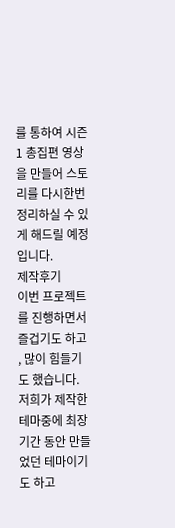를 통하여 시즌1 총집편 영상을 만들어 스토리를 다시한번 정리하실 수 있게 해드릴 예정입니다.
제작후기
이번 프로젝트를 진행하면서 즐겁기도 하고 , 많이 힘들기도 했습니다.
저희가 제작한 테마중에 최장기간 동안 만들었던 테마이기도 하고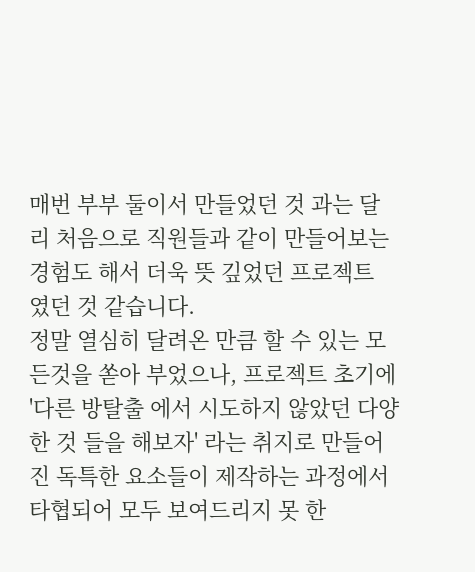매번 부부 둘이서 만들었던 것 과는 달리 처음으로 직원들과 같이 만들어보는 경험도 해서 더욱 뜻 깊었던 프로젝트 였던 것 같습니다.
정말 열심히 달려온 만큼 할 수 있는 모든것을 쏟아 부었으나, 프로젝트 초기에 '다른 방탈출 에서 시도하지 않았던 다양한 것 들을 해보자' 라는 취지로 만들어진 독특한 요소들이 제작하는 과정에서 타협되어 모두 보여드리지 못 한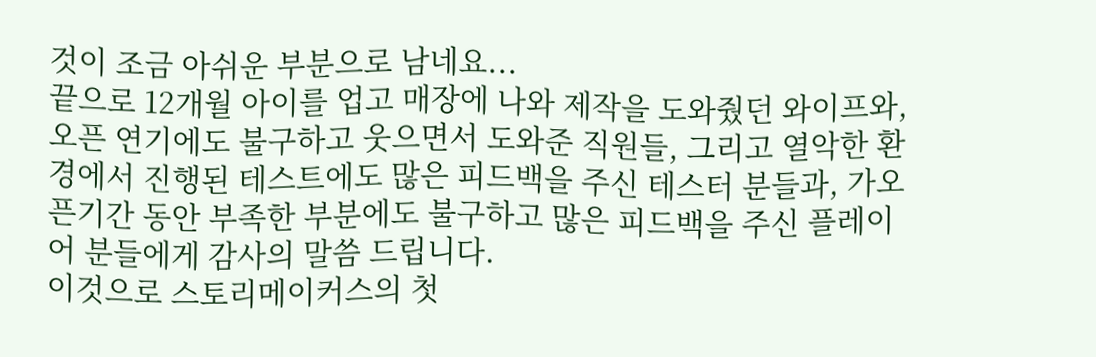것이 조금 아쉬운 부분으로 남네요...
끝으로 12개월 아이를 업고 매장에 나와 제작을 도와줬던 와이프와, 오픈 연기에도 불구하고 웃으면서 도와준 직원들, 그리고 열악한 환경에서 진행된 테스트에도 많은 피드백을 주신 테스터 분들과, 가오픈기간 동안 부족한 부분에도 불구하고 많은 피드백을 주신 플레이어 분들에게 감사의 말씀 드립니다.
이것으로 스토리메이커스의 첫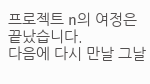프로젝트 n의 여정은 끝났습니다.
다음에 다시 만날 그날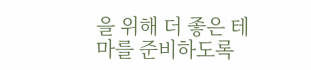을 위해 더 좋은 테마를 준비하도록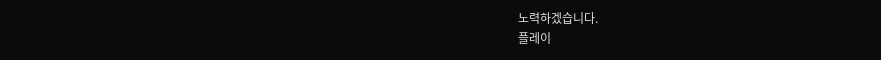노력하겠습니다.
플레이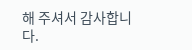해 주셔서 감사합니다.